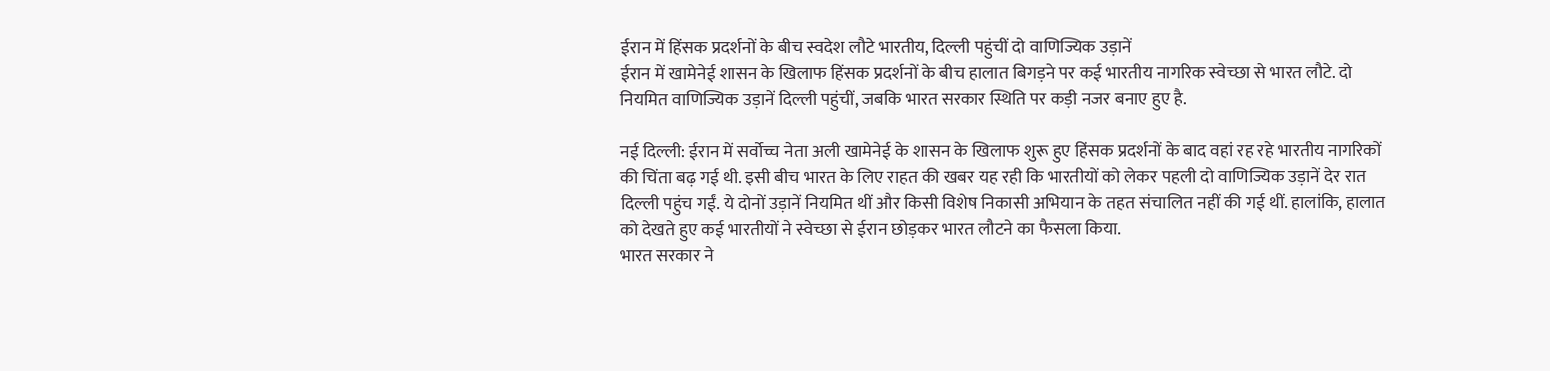ईरान में हिंसक प्रदर्शनों के बीच स्वदेश लौटे भारतीय, दिल्ली पहुंचीं दो वाणिज्यिक उड़ानें
ईरान में खामेनेई शासन के खिलाफ हिंसक प्रदर्शनों के बीच हालात बिगड़ने पर कई भारतीय नागरिक स्वेच्छा से भारत लौटे. दो नियमित वाणिज्यिक उड़ानें दिल्ली पहुंचीं, जबकि भारत सरकार स्थिति पर कड़ी नजर बनाए हुए है.

नई दिल्ली: ईरान में सर्वोच्च नेता अली खामेनेई के शासन के खिलाफ शुरू हुए हिंसक प्रदर्शनों के बाद वहां रह रहे भारतीय नागरिकों की चिंता बढ़ गई थी. इसी बीच भारत के लिए राहत की खबर यह रही कि भारतीयों को लेकर पहली दो वाणिज्यिक उड़ानें देर रात दिल्ली पहुंच गईं. ये दोनों उड़ानें नियमित थीं और किसी विशेष निकासी अभियान के तहत संचालित नहीं की गई थीं. हालांकि, हालात को देखते हुए कई भारतीयों ने स्वेच्छा से ईरान छोड़कर भारत लौटने का फैसला किया.
भारत सरकार ने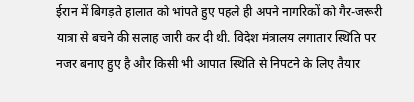ईरान में बिगड़ते हालात को भांपते हुए पहले ही अपने नागरिकों को गैर-जरूरी यात्रा से बचने की सलाह जारी कर दी थी. विदेश मंत्रालय लगातार स्थिति पर नजर बनाए हुए है और किसी भी आपात स्थिति से निपटने के लिए तैयार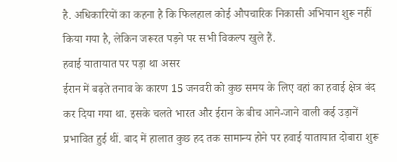है. अधिकारियों का कहना है कि फिलहाल कोई औपचारिक निकासी अभियान शुरू नहीं किया गया है, लेकिन जरूरत पड़ने पर सभी विकल्प खुले हैं.
हवाई यातायात पर पड़ा था असर
ईरान में बढ़ते तनाव के कारण 15 जनवरी को कुछ समय के लिए वहां का हवाई क्षेत्र बंद कर दिया गया था. इसके चलते भारत और ईरान के बीच आने-जाने वाली कई उड़ानें प्रभावित हुई थीं. बाद में हालात कुछ हद तक सामान्य होने पर हवाई यातायात दोबारा शुरू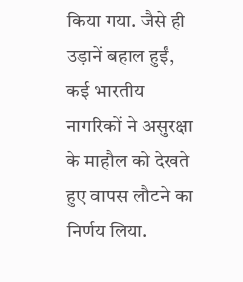किया गया. जैसे ही उड़ानें बहाल हुईं, कई भारतीय नागरिकों ने असुरक्षा के माहौल को देखते हुए वापस लौटने का निर्णय लिया.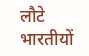लौटे भारतीयों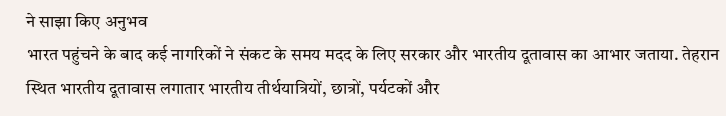ने साझा किए अनुभव
भारत पहुंचने के बाद कई नागरिकों ने संकट के समय मदद के लिए सरकार और भारतीय दूतावास का आभार जताया. तेहरान स्थित भारतीय दूतावास लगातार भारतीय तीर्थयात्रियों, छात्रों, पर्यटकों और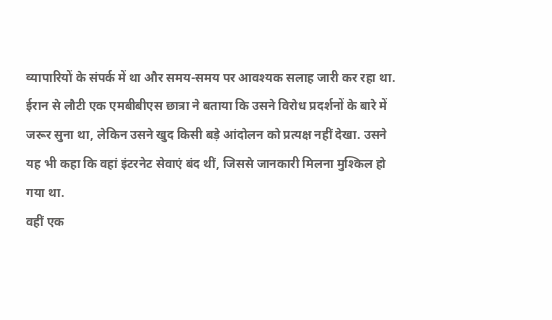व्यापारियों के संपर्क में था और समय-समय पर आवश्यक सलाह जारी कर रहा था.
ईरान से लौटी एक एमबीबीएस छात्रा ने बताया कि उसने विरोध प्रदर्शनों के बारे में जरूर सुना था, लेकिन उसने खुद किसी बड़े आंदोलन को प्रत्यक्ष नहीं देखा. उसने यह भी कहा कि वहां इंटरनेट सेवाएं बंद थीं, जिससे जानकारी मिलना मुश्किल हो गया था.
वहीं एक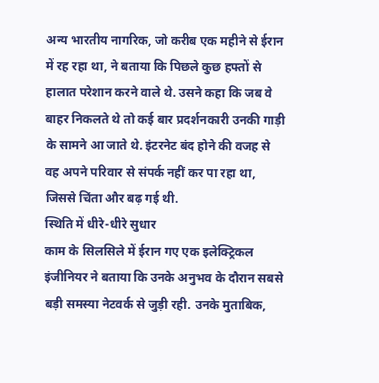अन्य भारतीय नागरिक, जो करीब एक महीने से ईरान में रह रहा था, ने बताया कि पिछले कुछ हफ्तों से हालात परेशान करने वाले थे. उसने कहा कि जब वे बाहर निकलते थे तो कई बार प्रदर्शनकारी उनकी गाड़ी के सामने आ जाते थे. इंटरनेट बंद होने की वजह से वह अपने परिवार से संपर्क नहीं कर पा रहा था, जिससे चिंता और बढ़ गई थी.
स्थिति में धीरे-धीरे सुधार
काम के सिलसिले में ईरान गए एक इलेक्ट्रिकल इंजीनियर ने बताया कि उनके अनुभव के दौरान सबसे बड़ी समस्या नेटवर्क से जुड़ी रही. उनके मुताबिक,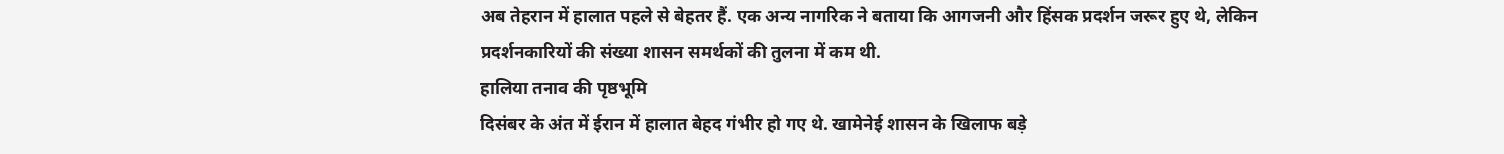अब तेहरान में हालात पहले से बेहतर हैं. एक अन्य नागरिक ने बताया कि आगजनी और हिंसक प्रदर्शन जरूर हुए थे, लेकिन प्रदर्शनकारियों की संख्या शासन समर्थकों की तुलना में कम थी.
हालिया तनाव की पृष्ठभूमि
दिसंबर के अंत में ईरान में हालात बेहद गंभीर हो गए थे. खामेनेई शासन के खिलाफ बड़े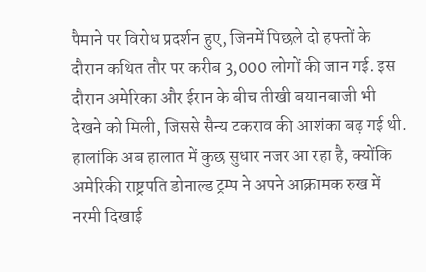पैमाने पर विरोध प्रदर्शन हुए, जिनमें पिछले दो हफ्तों के दौरान कथित तौर पर करीब 3,000 लोगों की जान गई. इस दौरान अमेरिका और ईरान के बीच तीखी बयानबाजी भी देखने को मिली, जिससे सैन्य टकराव की आशंका बढ़ गई थी. हालांकि अब हालात में कुछ सुधार नजर आ रहा है, क्योंकि अमेरिकी राष्ट्रपति डोनाल्ड ट्रम्प ने अपने आक्रामक रुख में नरमी दिखाई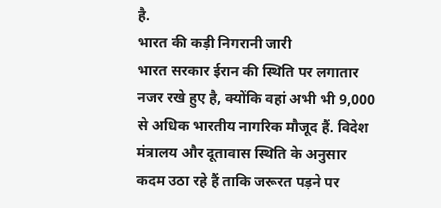है.
भारत की कड़ी निगरानी जारी
भारत सरकार ईरान की स्थिति पर लगातार नजर रखे हुए है, क्योंकि वहां अभी भी 9,000 से अधिक भारतीय नागरिक मौजूद हैं. विदेश मंत्रालय और दूतावास स्थिति के अनुसार कदम उठा रहे हैं ताकि जरूरत पड़ने पर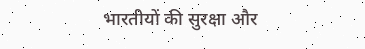भारतीयों की सुरक्षा और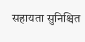सहायता सुनिश्चित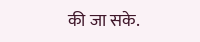की जा सके.